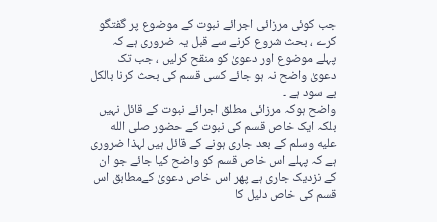جب کوئی مرزائی اجرائے نبوت کے موضوع پر گفتگو کرے ، بحث شروع کرنے سے قبل یہ ضروری ہے کہ پہلے موضوع اور دعویٰ کو منقح کرلیں ، جب تک دعویٰ واضح نہ ہو جائے کسی قسم کی بحث کرنا بالکل بے سود ہے ۔
واضح ہوکہ مرزائی مطلق اجرائے نبوت کے قائل نہیں بلکہ ایک خاص قسم کی نبوت کے حضور صلى الله عليه وسلم کے بعد جاری ہونے کے قائل ہیں لہذا ضروری ہے کہ پہلے اس خاص قسم کو واضح کیا جائے جو ان کے نزدیک جاری ہے پھر اس خاص دعویٰ کےمطابق اس قسم کی خاص دلیل کا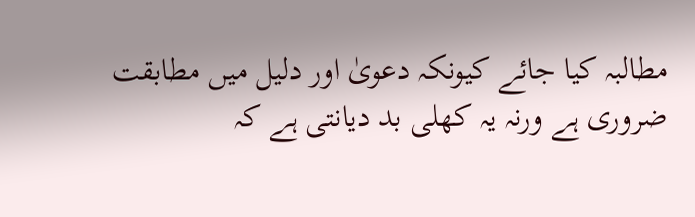مطالبہ کیا جائے کیونکہ دعویٰ اور دلیل میں مطابقت ضروری ہے ورنہ یہ کھلی بد دیانتی ہے کہ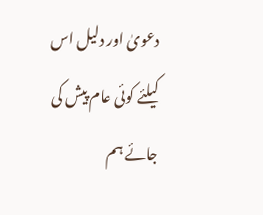دعویٰ اور دلیل اس کیلئے کوئی عام پیش کی جائے ہم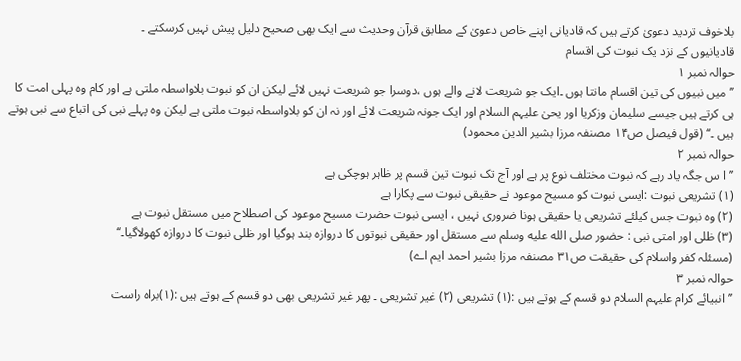بلاخوف تردید دعویٰ کرتے ہیں کہ قادیانی اپنے خاص دعویٰ کے مطابق قرآن وحدیث سے ایک بھی صحیح دلیل پیش نہیں کرسکتے ۔
قادیانیوں کے نزد یک نبوت کی اقسام
حوالہ نمبر ۱
’’ میں نبیوں کی تین اقسام مانتا ہوں ۔ایک جو شریعت لانے والے ہوں ،دوسرا جو شریعت نہیں لائے لیکن ان کو نبوت بلاواسطہ ملتی ہے اور کام وہ پہلی امت کا ہی کرتے ہیں جیسے سلیمان وزکریا اور یحیٰ علیہم السلام اور ایک جونہ شریعت لائے اور نہ ان کو بلاواسطہ نبوت ملتی ہے لیکن وہ پہلے نبی کی اتباع سے نبی ہوتے ہیں ۔‘‘ (قول فیصل ص۱۴ مصنفہ مرزا بشیر الدین محمود)
حوالہ نمبر ۲
’’ ا س جگہ یاد رہے کہ نبوت مختلف نوع پر ہے اور آج تک نبوت تین قسم پر ظاہر ہوچکی ہے
(۱) تشریعی نبوت :ایسی نبوت کو مسیح موعود نے حقیقی نبوت سے پکارا ہے
(۲) وہ نبوت جس کیلئے تشریعی یا حقیقی ہونا ضروری نہیں ، ایسی نبوت حضرت مسیح موعود کی اصطلاح میں مستقل نبوت ہے
(۳) ظلی اور امتی نبی : حضور صلى الله عليه وسلم سے مستقل اور حقیقی نبوتوں کا دروازہ بند ہوگیا اور ظلی نبوت کا دروازہ کھولاگیا۔‘‘
(مسئلہ کفر واسلام کی حقیقت ص۳۱ مصنفہ مرزا بشیر احمد ایم اے)
حوالہ نمبر ۳
’’ انبیائے کرام علیہم السلام دو قسم کے ہوتے ہیں :(۱) تشریعی (۲) غیر تشریعی ۔ پھر غیر تشریعی بھی دو قسم کے ہوتے ہیں :(۱)براہ راست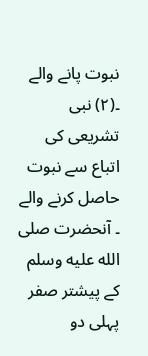نبوت پانے والے ۔(۲) نبی تشریعی کی اتباع سے نبوت حاصل کرنے والے ۔ آنحضرت صلى الله عليه وسلم کے پیشتر صفر پہلی دو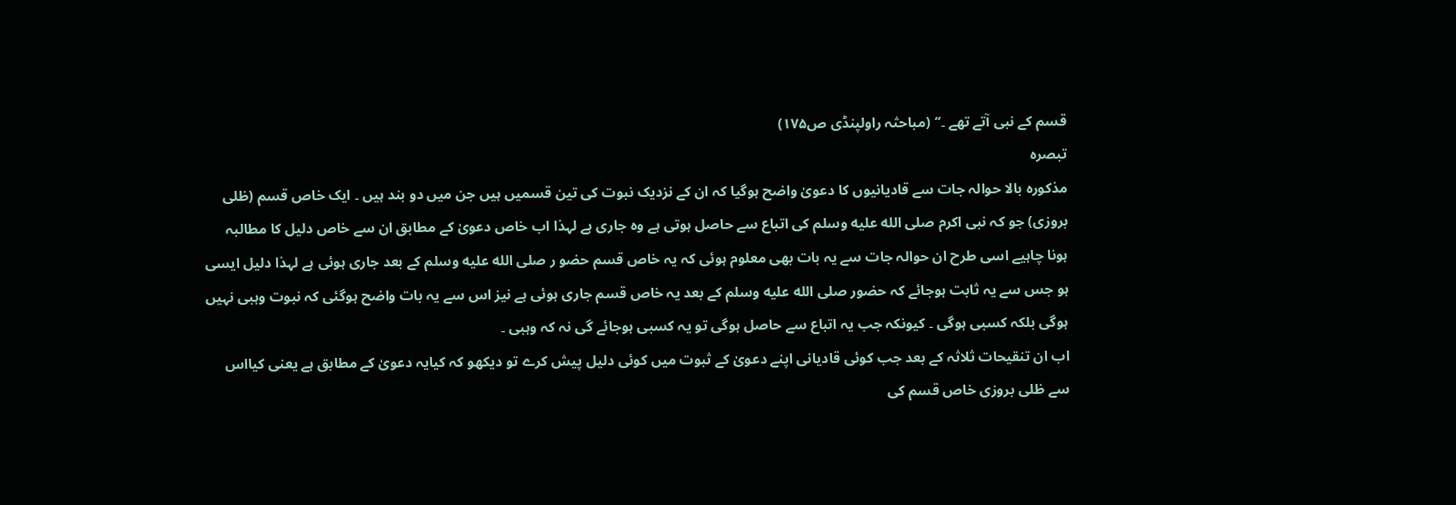قسم کے نبی آتے تھے ۔‘‘ (مباحثہ راولپنڈی ص۱۷۵)
تبصرہ
مذکورہ بالا حوالہ جات سے قادیانیوں کا دعویٰ واضح ہوگیا کہ ان کے نزدیک نبوت کی تین قسمیں ہیں جن میں دو بند ہیں ۔ ایک خاص قسم (ظلی بروزی) جو کہ نبی اکرم صلى الله عليه وسلم کی اتباع سے حاصل ہوتی ہے وہ جاری ہے لہذا اب خاص دعویٰ کے مطابق ان سے خاص دلیل کا مطالبہ ہونا چاہیے اسی طرح ان حوالہ جات سے یہ بات بھی معلوم ہوئی کہ یہ خاص قسم حضو ر صلى الله عليه وسلم کے بعد جاری ہوئی ہے لہذا دلیل ایسی ہو جس سے یہ ثابت ہوجائے کہ حضور صلى الله عليه وسلم کے بعد یہ خاص قسم جاری ہوئی ہے نیز اس سے یہ بات واضح ہوگئی کہ نبوت وہبی نہیں ہوگی بلکہ کسبی ہوگی ۔ کیونکہ جب یہ اتباع سے حاصل ہوگی تو یہ کسبی ہوجائے گی نہ کہ وہبی ۔
اب ان تنقیحات ثلاثہ کے بعد جب کوئی قادیانی اپنے دعویٰ کے ثبوت میں کوئی دلیل پیش کرے تو دیکھو کہ کیایہ دعویٰ کے مطابق ہے یعنی کیااس سے ظلی بروزی خاص قسم کی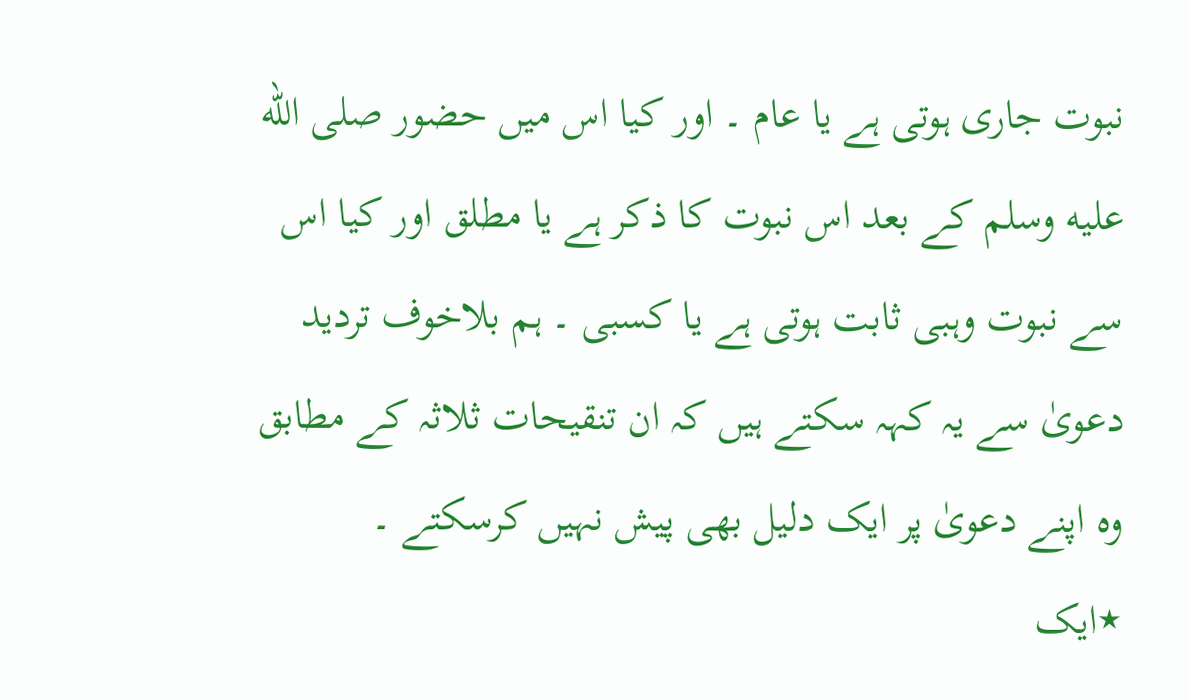نبوت جاری ہوتی ہے یا عام ۔ اور کیا اس میں حضور صلى الله عليه وسلم کے بعد اس نبوت کا ذکر ہے یا مطلق اور کیا اس سے نبوت وہبی ثابت ہوتی ہے یا کسبی ۔ ہم بلاخوف تردید دعویٰ سے یہ کہہ سکتے ہیں کہ ان تنقیحات ثلاثہ کے مطابق وہ اپنے دعویٰ پر ایک دلیل بھی پیش نہیں کرسکتے ۔
٭ایک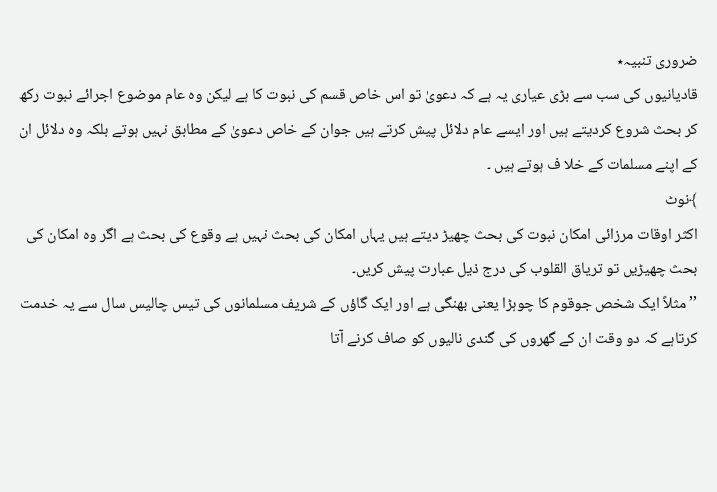ضروری تنبیہ٭
قادیانیوں کی سب سے بڑی عیاری یہ ہے کہ دعویٰ تو اس خاص قسم کی نبوت کا ہے لیکن وہ عام موضوع اجرائے نبوت رکھ کر بحث شروع کردیتے ہیں اور ایسے عام دلائل پیش کرتے ہیں جوان کے خاص دعویٰ کے مطابق نہیں ہوتے بلکہ وہ دلائل ان کے اپنے مسلمات کے خلا ف ہوتے ہیں ۔
﴾نوٹ
اکثر اوقات مرزائی امکان نبوت کی بحث چھیڑ دیتے ہیں یہاں امکان کی بحث نہیں ہے وقوع کی بحث ہے اگر وہ امکان کی بحث چھیڑیں تو تریاق القلوب کی درج ذیل عبارت پیش کریں۔
’’ مثلاً ایک شخص جوقوم کا چوہڑا یعنی بھنگی ہے اور ایک گاؤں کے شریف مسلمانوں کی تیس چالیس سال سے یہ خدمت کرتاہے کہ دو وقت ان کے گھروں کی گندی نالیوں کو صاف کرنے آتا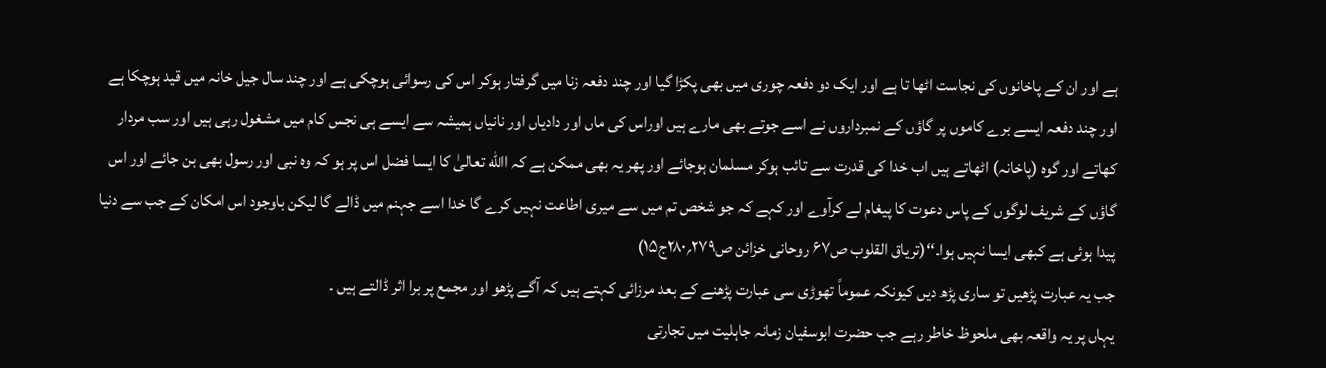ہے اور ان کے پاخانوں کی نجاست اٹھا تا ہے اور ایک دو دفعہ چوری میں بھی پکڑا گیا اور چند دفعہ زنا میں گرفتار ہوکر اس کی رسوائی ہوچکی ہے اور چند سال جیل خانہ میں قید ہوچکا ہے اور چند دفعہ ایسے برے کاموں پر گاؤں کے نمبرداروں نے اسے جوتے بھی مارے ہیں اوراس کی ماں اور دادیاں اور نانیاں ہمیشہ سے ایسے ہی نجس کام میں مشغول رہی ہیں اور سب مردار کھاتے اور گوہ (پاخانہ) اٹھاتے ہیں اب خدا کی قدرت سے تائب ہوکر مسلمان ہوجائے اور پھر یہ بھی ممکن ہے کہ االله تعالیٰ کا ایسا فضل اس پر ہو کہ وہ نبی اور رسول بھی بن جائے اور اس گاؤں کے شریف لوگوں کے پاس دعوت کا پیغام لے کرآوے اور کہے کہ جو شخص تم میں سے میری اطاعت نہیں کرے گا خدا اسے جہنم میں ڈالے گا لیکن باوجود اس امکان کے جب سے دنیا پیدا ہوئی ہے کبھی ایسا نہیں ہوا۔‘‘(تریاق القلوب ص۶۷ روحانی خزائن ص۲۷۹؍۲۸۰ج۱۵)
جب یہ عبارت پڑھیں تو ساری پڑھ دیں کیونکہ عموماً تھوڑی سی عبارت پڑھنے کے بعد مرزائی کہتے ہیں کہ آگے پڑھو اور مجمع پر برا اثر ڈالتے ہیں ۔
یہاں پر یہ واقعہ بھی ملحوظ خاطر رہے جب حضرت ابوسفیان زمانہ جاہلیت میں تجارتی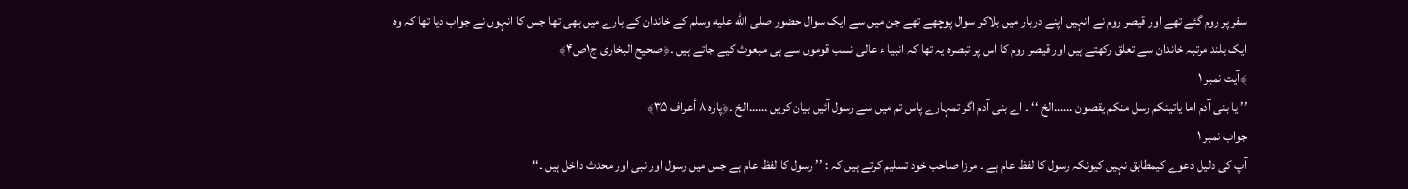سفر پر روم گئے تھے اور قیصر روم نے انہیں اپنے دربار میں بلاکر سوال پوچھے تھے جن میں سے ایک سوال حضور صلى الله عليه وسلم کے خاندان کے بارے میں بھی تھا جس کا انہوں نے جواب دیا تھا کہ وہ ایک بلند مرتبہ خاندان سے تعلق رکھتے ہیں اور قیصر روم کا اس پر تبصرہ یہ تھا کہ انبیا ء عالی نسب قوموں سے ہی مبعوث کیے جاتے ہیں ۔﴿صحیح البخاری ج۱ص۴﴾
﴾آیت نمبر ۱
’’ یا بنی آدم اما یاتینکم رسل منکم یقصون ……الخ ‘‘ ۔ اے بنی آدم اگر تمہارے پاس تم میں سے رسول آئیں بیان کریں ……الخ ۔﴿پارہ ۸ أعراف ۳۵﴾
جواب نمبر ۱
آپ کی دلیل دعوے کیمطابق نہیں کیونکہ رسول کا لفظ عام ہے ۔ مرزا صاحب خود تسلیم کرتے ہیں کہ : ’’ رسول کا لفظ عام ہے جس میں رسول اور نبی اور محدث داخل ہیں ۔‘‘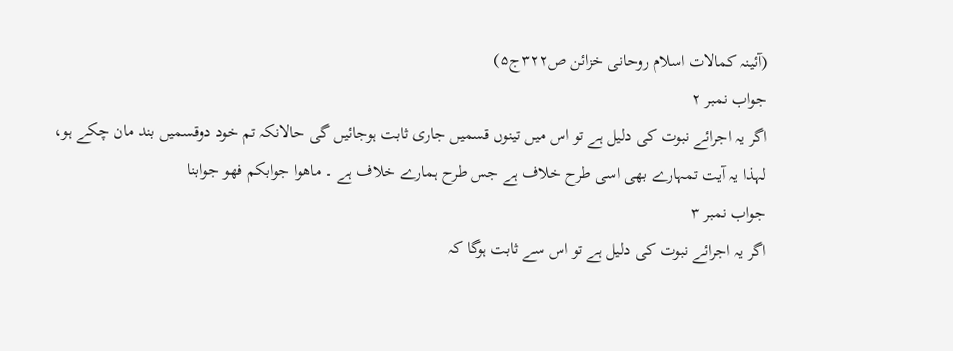(آئینہ کمالات اسلام روحانی خزائن ص۳۲۲ج۵)
جواب نمبر ۲
اگر یہ اجرائے نبوت کی دلیل ہے تو اس میں تینوں قسمیں جاری ثابت ہوجائیں گی حالانکہ تم خود دوقسمیں بند مان چکے ہو، لہذا یہ آیت تمہارے بھی اسی طرح خلاف ہے جس طرح ہمارے خلاف ہے ۔ ماھوا جوابکم فھو جوابنا
جواب نمبر ۳
اگر یہ اجرائے نبوت کی دلیل ہے تو اس سے ثابت ہوگا کہ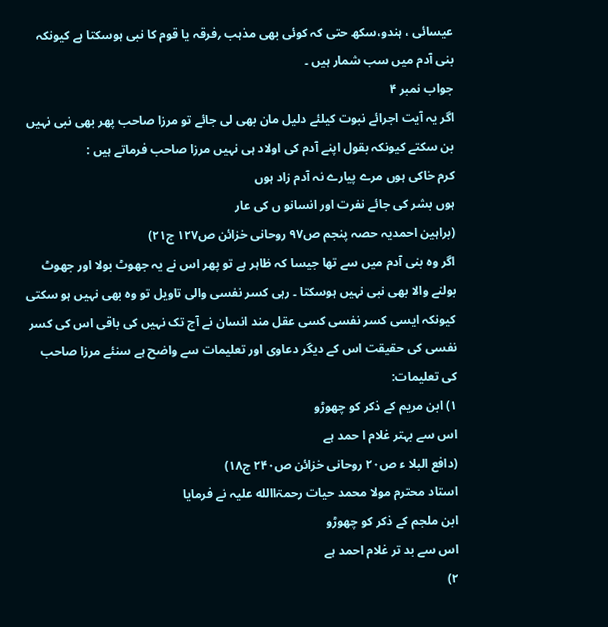عیسائی ، ہندو،سکھ حتی کہ کوئی بھی مذہب ؍فرقہ یا قوم کا نبی ہوسکتا ہے کیونکہ بنی آدم میں سب شمار ہیں ۔
جواب نمبر ۴
اگر یہ آیت اجرائے نبوت کیلئے دلیل مان بھی لی جائے تو مرزا صاحب پھر بھی نبی نہیں بن سکتے کیونکہ بقول اپنے آدم کی اولاد ہی نہیں مرزا صاحب فرماتے ہیں :
کرم خاکی ہوں مرے پیارے نہ آدم زاد ہوں
ہوں بشر کی جائے نفرت اور انسانو ں کی عار
(براہین احمدیہ حصہ پنجم ص۹۷ روحانی خزائن ص۱۲۷ ج۲۱)
اگر وہ بنی آدم میں سے تھا جیسا کہ ظاہر ہے تو پھر اس نے یہ جھوٹ بولا اور جھوٹ بولنے والا بھی نبی نہیں ہوسکتا ۔ رہی کسر نفسی والی تاویل تو وہ بھی نہیں ہو سکتی کیونکہ ایسی کسر نفسی کسی عقل مند انسان نے آج تک نہیں کی باقی اس کی کسر نفسی کی حقیقت اس کے دیگر دعاوی اور تعلیمات سے واضح ہے سنئے مرزا صاحب کی تعلیمات:
۱) ابن مریم کے ذکر کو چھوڑو
اس سے بہتر غلام ا حمد ہے
(دافع البلا ء ص۲۰ روحانی خزائن ص۲۴۰ ج۱۸)
استاد محترم مولا محمد حیات رحمۃاالله علیہ نے فرمایا
ابن ملجم کے ذکر کو چھوڑو
اس سے بد تر غلام احمد ہے
۲)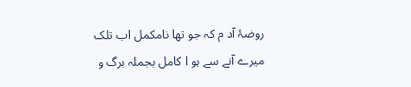روضۂ آد م کہ جو تھا نامکمل اب تلک
میرے آنے سے ہو ا کامل بجملہ برگ و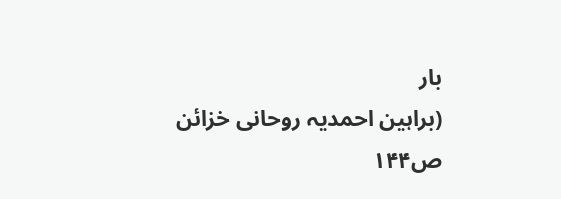بار
(براہین احمدیہ روحانی خزائن ص۱۴۴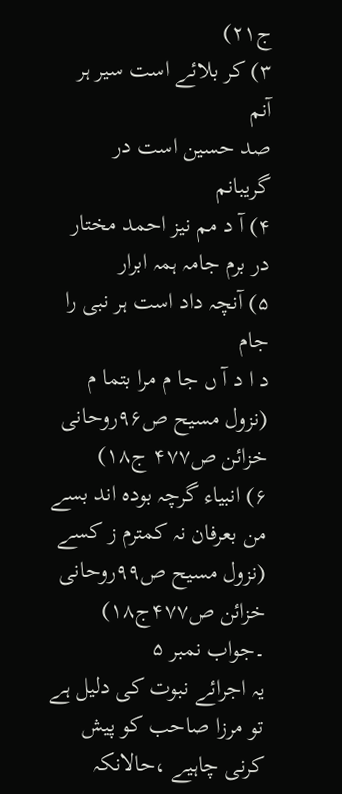ج۲۱)
۳) کر بلائے است سیر ہر آنم
صد حسین است در گریبانم
۴) آ د مم نیز احمد مختار در برم جامہ ہمہ ابرار
۵) آنچہ داد است ہر نبی را جام
د ا د آ ں جا م مرا بتما م
(نزول مسیح ص۹۶روحانی خزائن ص۴۷۷ ج۱۸)
۶) انبیاء گرچہ بودہ اند بسے
من بعرفان نہ کمترم ز کسے
(نزول مسیح ص۹۹روحانی خزائن ص۴۷۷ج۱۸)
۔جواب نمبر ۵
یہ اجرائے نبوت کی دلیل ہے تو مرزا صاحب کو پیش کرنی چاہیے ،حالانکہ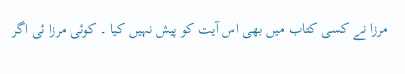مرزا نے کسی کتاب میں بھی اس آیت کو پیش نہیں کیا ۔ کوئی مرزا ئی اگر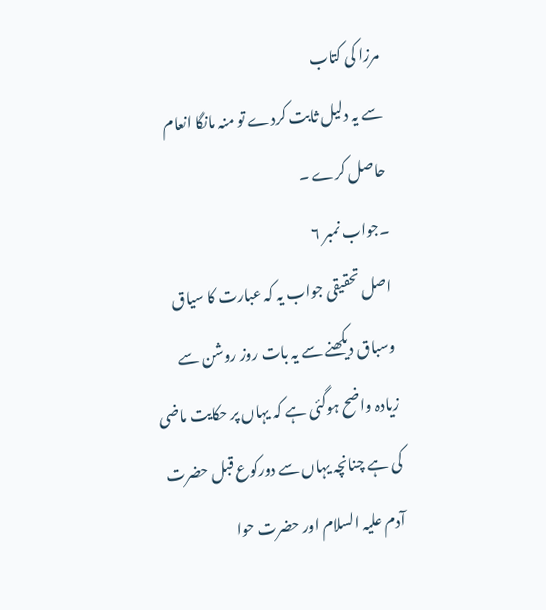مرزا کی کتاب
سے یہ دلیل ثابت کردے تو منہ مانگا انعام حاصل کرے ۔
۔جواب نمبر ۶
اصل تحقیقی جواب یہ کہ عبارت کا سیاق وسباق دیکھنے سے یہ بات روز روشن سے زیادہ واضح ہوگئی ہے کہ یہاں پر حکایت ماضی کی ہے چنانچہ یہاں سے دورکوع قبل حضرت آدم علیہ السلام اور حضرت حوا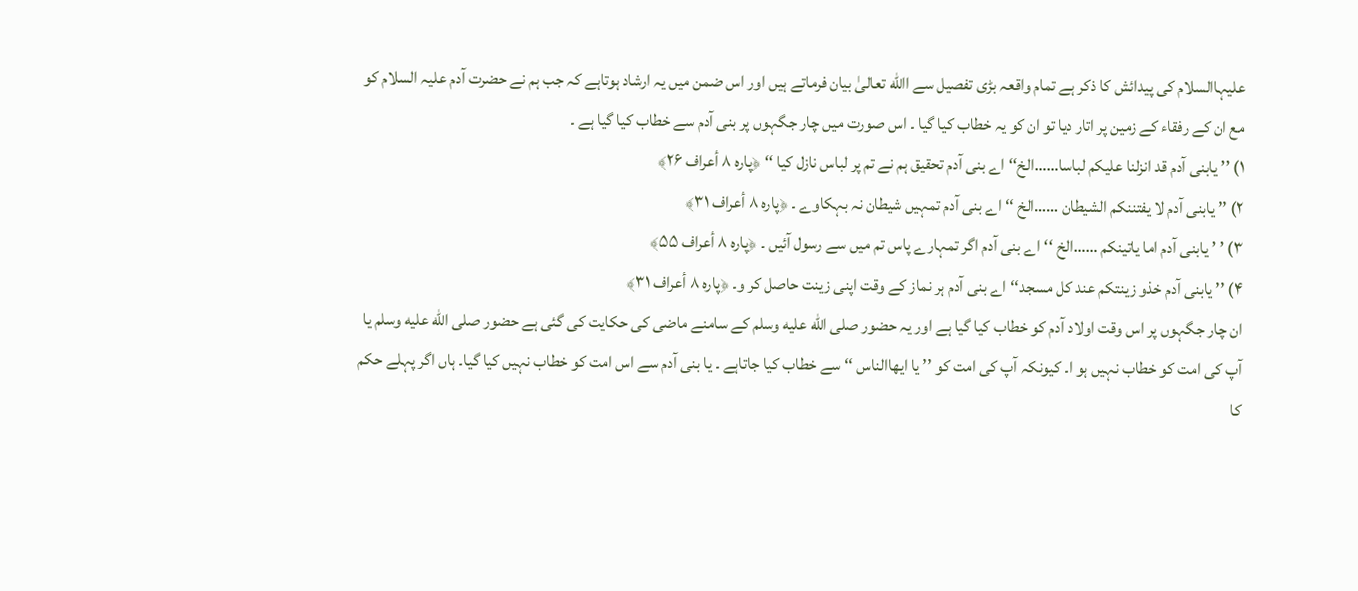علیہاالسلام کی پیدائش کا ذکر ہے تمام واقعہ بڑی تفصیل سے االله تعالیٰ بیان فرماتے ہیں اور اس ضمن میں یہ ارشاد ہوتاہے کہ جب ہم نے حضرت آدم علیہ السلام کو مع ان کے رفقاء کے زمین پر اتار دیا تو ان کو یہ خطاب کیا گیا ۔ اس صورت میں چار جگہوں پر بنی آدم سے خطاب کیا گیا ہے ۔
۱) ’’ یابنی آدم قد انزلنا علیکم لباسا……الخ‘‘ اے بنی آدم تحقیق ہم نے تم پر لباس نازل کیا ‘‘ ﴿پارہ ۸ أعراف ۲۶﴾
۲) ’’ یابنی آدم لا یفتننکم الشیطان ……الخ ‘‘ اے بنی آدم تمہیں شیطان نہ بہکاوے ۔ ﴿پارہ ۸ أعراف ۳۱﴾
۳) ’ ’ یابنی آدم اما یاتینکم ……الخ ‘‘اے بنی آدم اگر تمہارے پاس تم میں سے رسول آئیں ۔ ﴿پارہ ۸ أعراف ۵۵﴾
۴) ’’ یابنی آدم خذو زینتکم عند کل مسجد‘‘اے بنی آدم ہر نماز کے وقت اپنی زینت حاصل کر و۔ ﴿پارہ ۸ أعراف ۳۱﴾
ان چار جگہوں پر اس وقت اولاد آدم کو خطاب کیا گیا ہے اور یہ حضور صلى الله عليه وسلم کے سامنے ماضی کی حکایت کی گئی ہے حضور صلى الله عليه وسلم یا آپ کی امت کو خطاب نہیں ہو ا۔ کیونکہ آپ کی امت کو ’’ یا ایھاالناس ‘‘ سے خطاب کیا جاتاہے ۔ یا بنی آدم سے اس امت کو خطاب نہیں کیا گیا۔ ہاں اگر پہلے حکم کا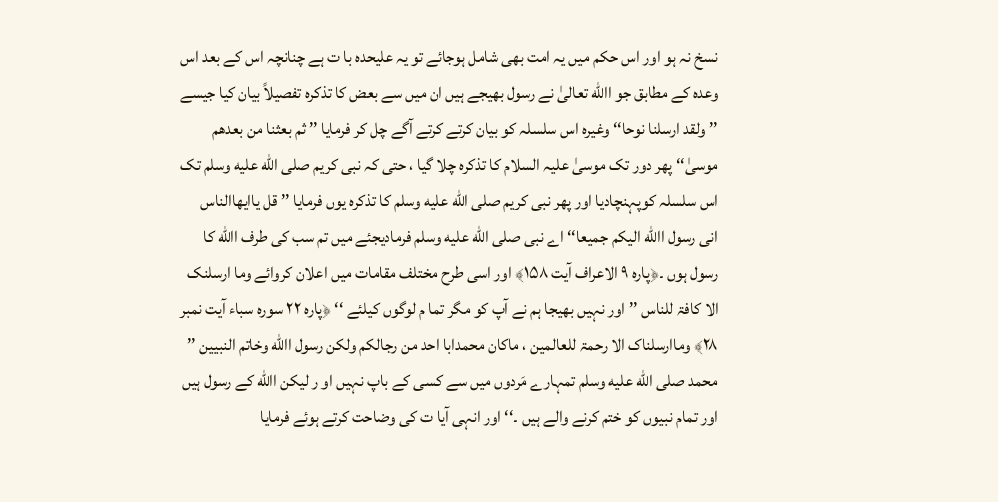نسخ نہ ہو اور اس حکم میں یہ امت بھی شامل ہوجائے تو یہ علیحدہ با ت ہے چنانچہ اس کے بعد اس وعدہ کے مطابق جو االله تعالیٰ نے رسول بھیجے ہیں ان میں سے بعض کا تذکرہ تفصیلاً بیان کیا جیسے ’’ ولقد ارسلنا نوحا‘‘ وغیرہ اس سلسلہ کو بیان کرتے کرتے آگے چل کر فرمایا ’’ ثم بعثنا من بعدھم موسیٰ‘‘ پھر دور تک موسیٰ علیہ السلام کا تذکرہ چلا گیا ، حتی کہ نبی کریم صلى الله عليه وسلم تک اس سلسلہ کوپہنچادیا اور پھر نبی کریم صلى الله عليه وسلم کا تذکرہ یوں فرمایا ’’ قل یاایھاالناس انی رسول االله الیکم جمیعا‘‘ اے نبی صلى الله عليه وسلم فرمادیجئے میں تم سب کی طرف االله کا رسول ہوں ۔﴿پارہ ۹ الاعراف آیت ۱۵۸﴾ اور اسی طرح مختلف مقامات میں اعلان کروائے وما ارسلنک الا کافۃ للناس ’’ اور نہیں بھیجا ہم نے آپ کو مگر تما م لوگوں کیلئے ‘‘ ﴿پارہ ۲۲ سورہ سباء آیت نمبر ۲۸﴾ وماارسلناک الا رحمۃ للعالمین ، ماکان محمدابا احد من رجالکم ولکن رسول االله وخاتم النبیین ’’ محمد صلى الله عليه وسلم تمہارے مَردوں میں سے کسی کے باپ نہیں او ر لیکن االله کے رسول ہیں اور تمام نبیوں کو ختم کرنے والے ہیں ۔‘‘ اور انہی آیا ت کی وضاحت کرتے ہوئے فرمایا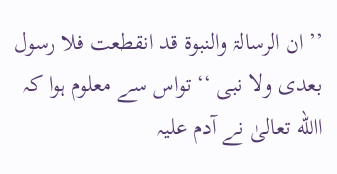’’ ان الرسالۃ والنبوۃ قد انقطعت فلا رسول بعدی ولا نبی ‘‘ تواس سے معلوم ہوا کہ االله تعالیٰ نے آدم علیہ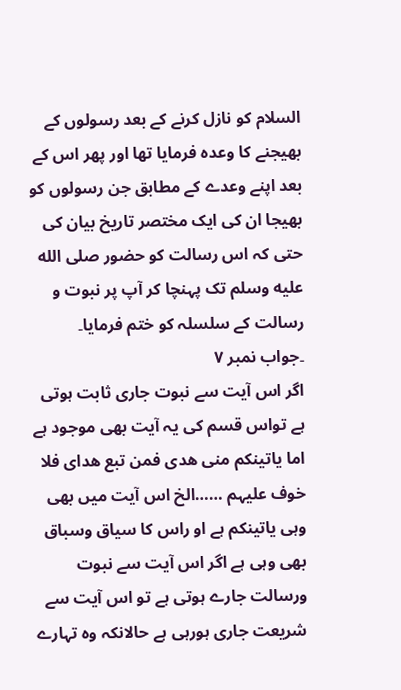السلام کو نازل کرنے کے بعد رسولوں کے بھیجنے کا وعدہ فرمایا تھا اور پھر اس کے بعد اپنے وعدے کے مطابق جن رسولوں کو بھیجا ان کی ایک مختصر تاریخ بیان کی حتی کہ اس رسالت کو حضور صلى الله عليه وسلم تک پہنچا کر آپ پر نبوت و رسالت کے سلسلہ کو ختم فرمایا۔
۔جواب نمبر ۷
اگر اس آیت سے نبوت جاری ثابت ہوتی ہے تواس قسم کی یہ آیت بھی موجود ہے اما یاتینکم منی ھدی فمن تبع ھدای فلا خوف علیہم ……الخ اس آیت میں بھی وہی یاتینکم ہے او راس کا سیاق وسباق بھی وہی ہے اگر اس آیت سے نبوت ورسالت جارے ہوتی ہے تو اس آیت سے شریعت جاری ہورہی ہے حالانکہ وہ تہارے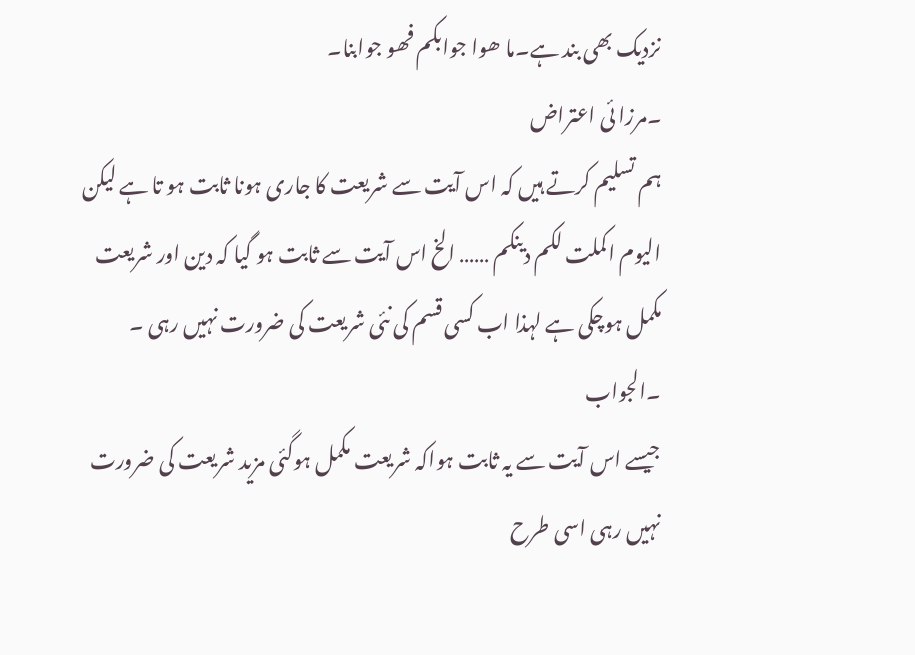نزدیک بھی بند ہے۔ما ھوا جوابکم فھو جوابنا۔
۔مرزا ئی اعتراض
ہم تسلیم کرتے ہیں کہ اس آیت سے شریعت کا جاری ہونا ثابت ہو تا ہے لیکن الیوم اکملت لکم دینکم …… الخ اس آیت سے ثابت ہو گیا کہ دین اور شریعت مکمل ہوچکی ہے لہذا اب کسی قسم کی نئی شریعت کی ضرورت نہیں رہی ۔
۔الجواب
جیسے اس آیت سے یہ ثابت ہواکہ شریعت مکمل ہوگئی مزید شریعت کی ضرورت نہیں رہی اسی طرح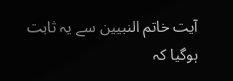آیت خاتم النبیین سے یہ ثابت ہوگیا کہ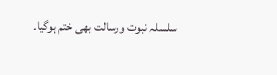سلسلہ نبوت ورسالت بھی ختم ہوگیا۔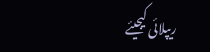ریپلائی کیجیئے